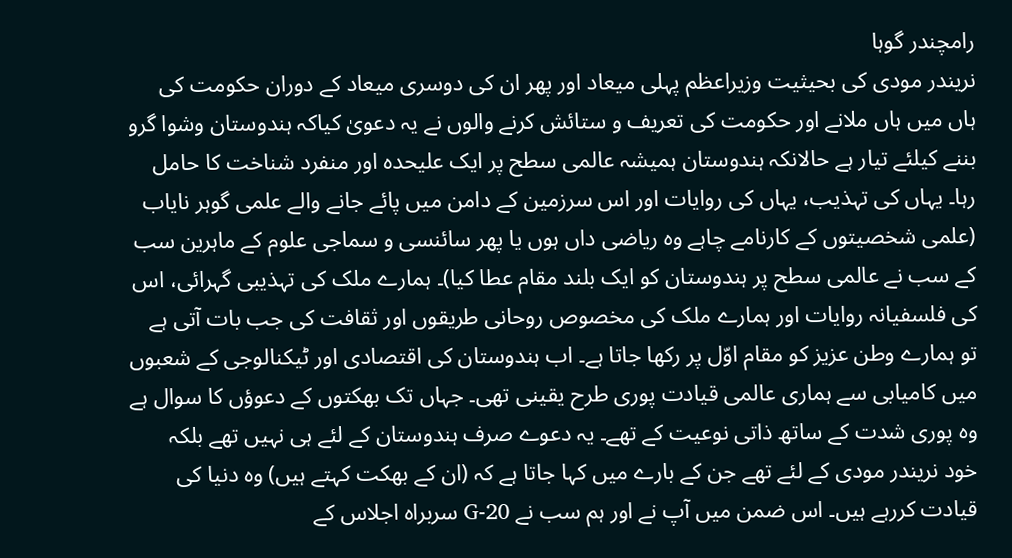رامچندر گوہا
نریندر مودی کی بحیثیت وزیراعظم پہلی میعاد اور پھر ان کی دوسری میعاد کے دوران حکومت کی ہاں میں ہاں ملانے اور حکومت کی تعریف و ستائش کرنے والوں نے یہ دعویٰ کیاکہ ہندوستان وشوا گرو بننے کیلئے تیار ہے حالانکہ ہندوستان ہمیشہ عالمی سطح پر ایک علیحدہ اور منفرد شناخت کا حامل رہا۔ یہاں کی تہذیب، یہاں کی روایات اور اس سرزمین کے دامن میں پائے جانے والے علمی گوہر نایاب (علمی شخصیتوں کے کارنامے چاہے وہ ریاضی داں ہوں یا پھر سائنسی و سماجی علوم کے ماہرین سب کے سب نے عالمی سطح پر ہندوستان کو ایک بلند مقام عطا کیا)۔ ہمارے ملک کی تہذیبی گہرائی، اس کی فلسفیانہ روایات اور ہمارے ملک کی مخصوص روحانی طریقوں اور ثقافت کی جب بات آتی ہے تو ہمارے وطن عزیز کو مقام اوّل پر رکھا جاتا ہے۔ اب ہندوستان کی اقتصادی اور ٹیکنالوجی کے شعبوں میں کامیابی سے ہماری عالمی قیادت پوری طرح یقینی تھی۔ جہاں تک بھکتوں کے دعوؤں کا سوال ہے وہ پوری شدت کے ساتھ ذاتی نوعیت کے تھے۔ یہ دعوے صرف ہندوستان کے لئے ہی نہیں تھے بلکہ خود نریندر مودی کے لئے تھے جن کے بارے میں کہا جاتا ہے کہ (ان کے بھکت کہتے ہیں) وہ دنیا کی قیادت کررہے ہیں۔ اس ضمن میں آپ نے اور ہم سب نے G-20 سربراہ اجلاس کے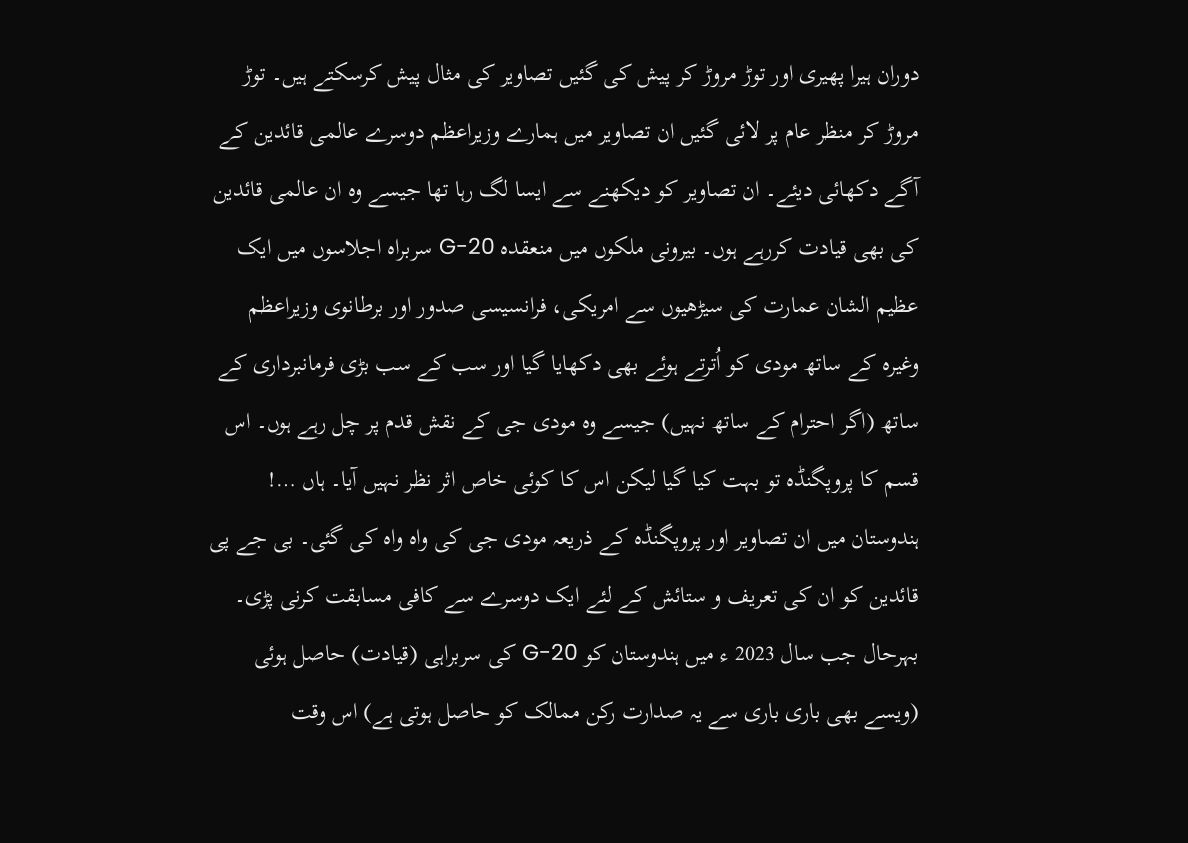دوران ہیرا پھیری اور توڑ مروڑ کر پیش کی گئیں تصاویر کی مثال پیش کرسکتے ہیں۔ توڑ مروڑ کر منظر عام پر لائی گئیں ان تصاویر میں ہمارے وزیراعظم دوسرے عالمی قائدین کے آگے دکھائی دیئے۔ ان تصاویر کو دیکھنے سے ایسا لگ رہا تھا جیسے وہ ان عالمی قائدین کی بھی قیادت کررہے ہوں۔ بیرونی ملکوں میں منعقدہ G-20 سربراہ اجلاسوں میں ایک عظیم الشان عمارت کی سیڑھیوں سے امریکی، فرانسیسی صدور اور برطانوی وزیراعظم وغیرہ کے ساتھ مودی کو اُترتے ہوئے بھی دکھایا گیا اور سب کے سب بڑی فرمانبرداری کے ساتھ (اگر احترام کے ساتھ نہیں) جیسے وہ مودی جی کے نقش قدم پر چل رہے ہوں۔ اس قسم کا پروپگنڈہ تو بہت کیا گیا لیکن اس کا کوئی خاص اثر نظر نہیں آیا۔ ہاں …! ہندوستان میں ان تصاویر اور پروپگنڈہ کے ذریعہ مودی جی کی واہ واہ کی گئی۔ بی جے پی قائدین کو ان کی تعریف و ستائش کے لئے ایک دوسرے سے کافی مسابقت کرنی پڑی۔ بہرحال جب سال 2023 ء میں ہندوستان کو G-20 کی سربراہی (قیادت) حاصل ہوئی (ویسے بھی باری باری سے یہ صدارت رکن ممالک کو حاصل ہوتی ہے) اس وقت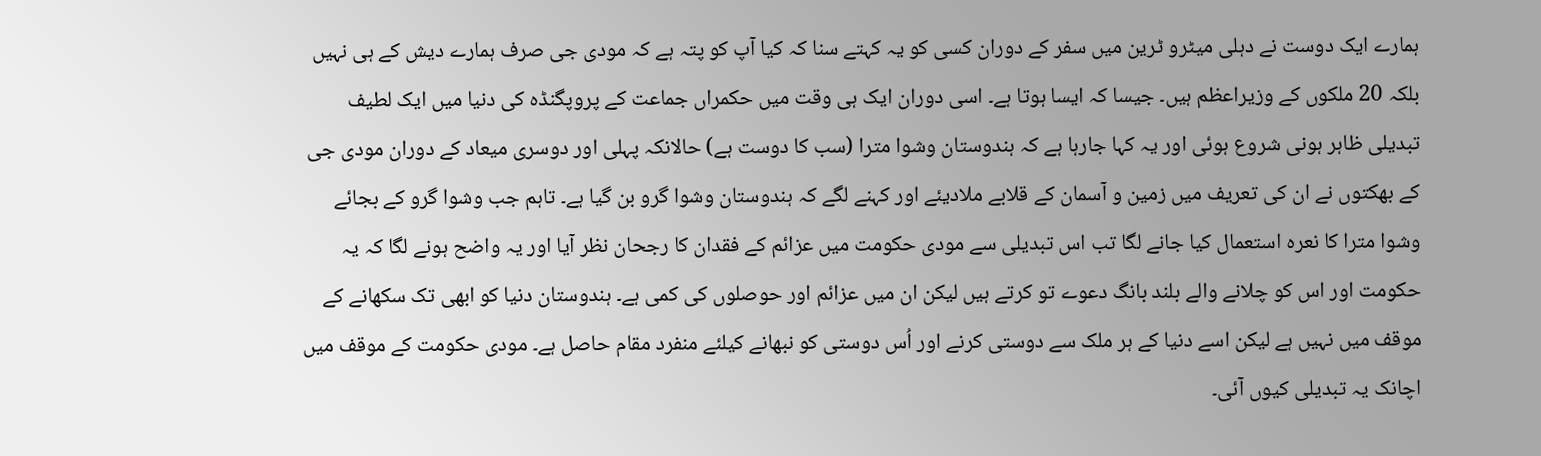ہمارے ایک دوست نے دہلی میٹرو ٹرین میں سفر کے دوران کسی کو یہ کہتے سنا کہ کیا آپ کو پتہ ہے کہ مودی جی صرف ہمارے دیش کے ہی نہیں بلکہ 20 ملکوں کے وزیراعظم ہیں۔ جیسا کہ ایسا ہوتا ہے۔ اسی دوران ایک ہی وقت میں حکمراں جماعت کے پروپگنڈہ کی دنیا میں ایک لطیف تبدیلی ظاہر ہونی شروع ہوئی اور یہ کہا جارہا ہے کہ ہندوستان وشوا مترا (سب کا دوست ہے) حالانکہ پہلی اور دوسری میعاد کے دوران مودی جی کے بھکتوں نے ان کی تعریف میں زمین و آسمان کے قلابے ملادیئے اور کہنے لگے کہ ہندوستان وشوا گرو بن گیا ہے۔ تاہم جب وشوا گرو کے بجائے وشوا مترا کا نعرہ استعمال کیا جانے لگا تب اس تبدیلی سے مودی حکومت میں عزائم کے فقدان کا رجحان نظر آیا اور یہ واضح ہونے لگا کہ یہ حکومت اور اس کو چلانے والے بلند بانگ دعوے تو کرتے ہیں لیکن ان میں عزائم اور حوصلوں کی کمی ہے۔ ہندوستان دنیا کو ابھی تک سکھانے کے موقف میں نہیں ہے لیکن اسے دنیا کے ہر ملک سے دوستی کرنے اور اُس دوستی کو نبھانے کیلئے منفرد مقام حاصل ہے۔ مودی حکومت کے موقف میں اچانک یہ تبدیلی کیوں آئی۔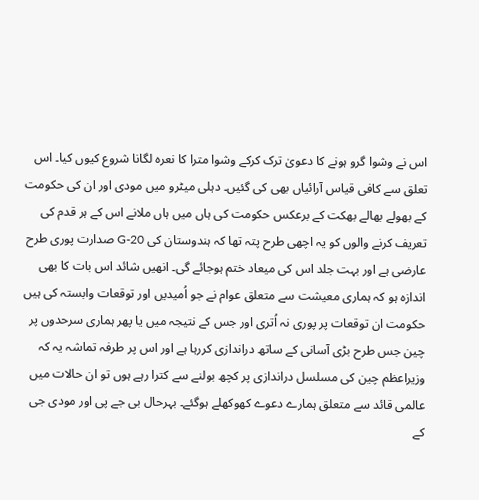اس نے وشوا گرو ہونے کا دعویٰ ترک کرکے وشوا مترا کا نعرہ لگانا شروع کیوں کیا۔ اس تعلق سے کافی قیاس آرائیاں بھی کی گئیں۔ دہلی میٹرو میں مودی اور ان کی حکومت کے بھولے بھالے بھکت کے برعکس حکومت کی ہاں میں ہاں ملانے اس کے ہر قدم کی تعریف کرنے والوں کو یہ اچھی طرح پتہ تھا کہ ہندوستان کی G-20 صدارت پوری طرح عارضی ہے اور بہت جلد اس کی میعاد ختم ہوجائے گی۔ انھیں شائد اس بات کا بھی اندازہ ہو کہ ہماری معیشت سے متعلق عوام نے جو اُمیدیں اور توقعات وابستہ کی ہیں حکومت ان توقعات پر پوری نہ اُتری اور جس کے نتیجہ میں یا پھر ہماری سرحدوں پر چین جس طرح بڑی آسانی کے ساتھ دراندازی کررہا ہے اور اس پر طرفہ تماشہ یہ کہ وزیراعظم چین کی مسلسل دراندازی پر کچھ بولنے سے کترا رہے ہوں تو ان حالات میں عالمی قائد سے متعلق ہمارے دعوے کھوکھلے ہوگئے۔ بہرحال بی جے پی اور مودی جی کے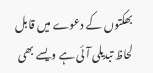بھکتوں کے دعوے میں قابل لحاظ تبدیلی آئی ہے ویسے بھی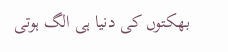بھکتوں کی دنیا ہی الگ ہوتی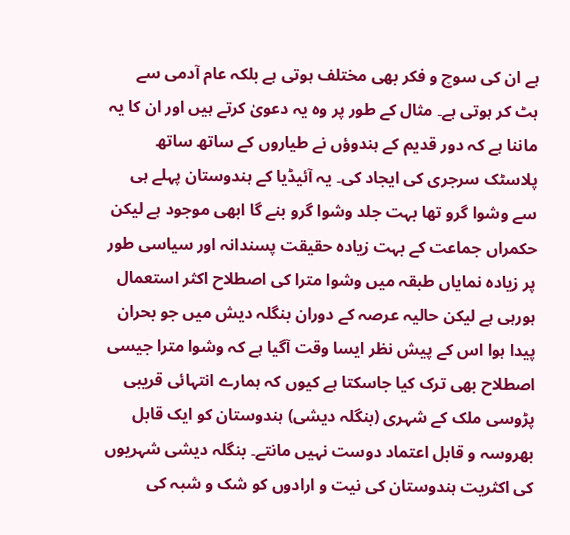ہے ان کی سوچ و فکر بھی مختلف ہوتی ہے بلکہ عام آدمی سے ہٹ کر ہوتی ہے۔ مثال کے طور پر وہ یہ دعویٰ کرتے ہیں اور ان کا یہ ماننا ہے کہ دور قدیم کے ہندوؤں نے طیاروں کے ساتھ ساتھ پلاسٹک سرجری کی ایجاد کی۔ یہ آئیڈیا کے ہندوستان پہلے ہی سے وشوا گرو تھا بہت جلد وشوا گرو بنے گا ابھی موجود ہے لیکن حکمراں جماعت کے بہت زیادہ حقیقت پسندانہ اور سیاسی طور پر زیادہ نمایاں طبقہ میں وشوا مترا کی اصطلاح اکثر استعمال ہورہی ہے لیکن حالیہ عرصہ کے دوران بنگلہ دیش میں جو بحران پیدا ہوا اس کے پیش نظر ایسا وقت آگیا ہے کہ وشوا مترا جیسی اصطلاح بھی ترک کیا جاسکتا ہے کیوں کہ ہمارے انتہائی قریبی پڑوسی ملک کے شہری (بنگلہ دیشی) ہندوستان کو ایک قابل بھروسہ و قابل اعتماد دوست نہیں مانتے۔ بنگلہ دیشی شہریوں کی اکثریت ہندوستان کی نیت و ارادوں کو شک و شبہ کی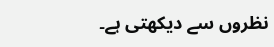نظروں سے دیکھتی ہے۔